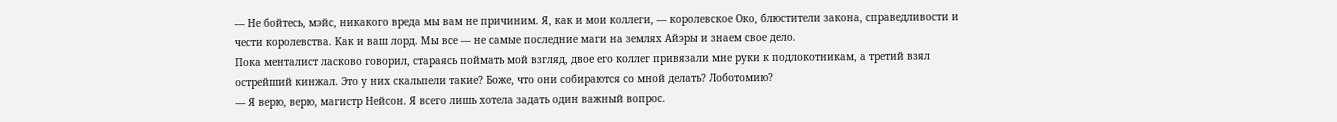— Не бойтесь, мэйс, никакого вреда мы вам не причиним. Я, как и мои коллеги, — королевское Око, блюстители закона, справедливости и чести королевства. Как и ваш лорд. Мы все — не самые последние маги на землях Айэры и знаем свое дело.
Пока менталист ласково говорил, стараясь поймать мой взгляд, двое его коллег привязали мне руки к подлокотникам, а третий взял острейший кинжал. Это у них скальпели такие? Боже, что они собираются со мной делать? Лоботомию?
— Я верю, верю, магистр Нейсон. Я всего лишь хотела задать один важный вопрос.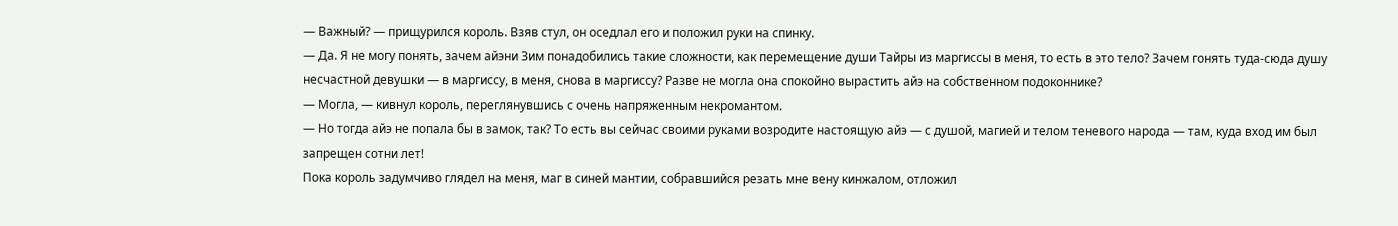— Важный? — прищурился король. Взяв стул, он оседлал его и положил руки на спинку.
— Да. Я не могу понять, зачем айэни Зим понадобились такие сложности, как перемещение души Тайры из маргиссы в меня, то есть в это тело? Зачем гонять туда-сюда душу несчастной девушки — в маргиссу, в меня, снова в маргиссу? Разве не могла она спокойно вырастить айэ на собственном подоконнике?
— Могла, — кивнул король, переглянувшись с очень напряженным некромантом.
— Но тогда айэ не попала бы в замок, так? То есть вы сейчас своими руками возродите настоящую айэ — с душой, магией и телом теневого народа — там, куда вход им был запрещен сотни лет!
Пока король задумчиво глядел на меня, маг в синей мантии, собравшийся резать мне вену кинжалом, отложил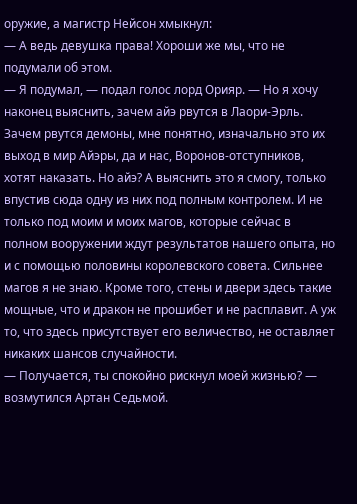оружие, а магистр Нейсон хмыкнул:
— А ведь девушка права! Хороши же мы, что не подумали об этом.
— Я подумал, — подал голос лорд Орияр. — Но я хочу наконец выяснить, зачем айэ рвутся в Лаори-Эрль. Зачем рвутся демоны, мне понятно, изначально это их выход в мир Айэры, да и нас, Воронов-отступников, хотят наказать. Но айэ? А выяснить это я смогу, только впустив сюда одну из них под полным контролем. И не только под моим и моих магов, которые сейчас в полном вооружении ждут результатов нашего опыта, но и с помощью половины королевского совета. Сильнее магов я не знаю. Кроме того, стены и двери здесь такие мощные, что и дракон не прошибет и не расплавит. А уж то, что здесь присутствует его величество, не оставляет никаких шансов случайности.
— Получается, ты спокойно рискнул моей жизнью? — возмутился Артан Седьмой.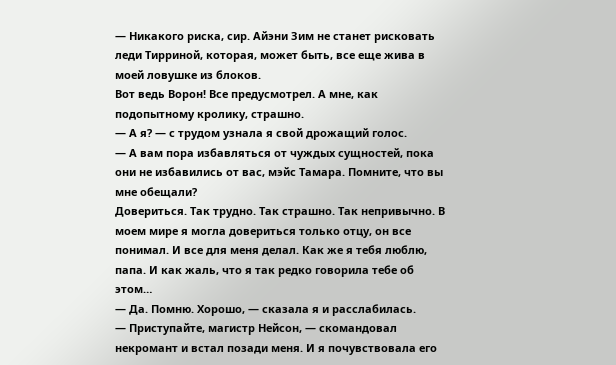— Никакого риска, сир. Айэни Зим не станет рисковать леди Тирриной, которая, может быть, все еще жива в моей ловушке из блоков.
Вот ведь Ворон! Все предусмотрел. А мне, как подопытному кролику, страшно.
— А я? — с трудом узнала я свой дрожащий голос.
— А вам пора избавляться от чуждых сущностей, пока они не избавились от вас, мэйс Тамара. Помните, что вы мне обещали?
Довериться. Так трудно. Так страшно. Так непривычно. В моем мире я могла довериться только отцу, он все понимал. И все для меня делал. Как же я тебя люблю, папа. И как жаль, что я так редко говорила тебе об этом…
— Да. Помню. Хорошо, — сказала я и расслабилась.
— Приступайте, магистр Нейсон, — скомандовал некромант и встал позади меня. И я почувствовала его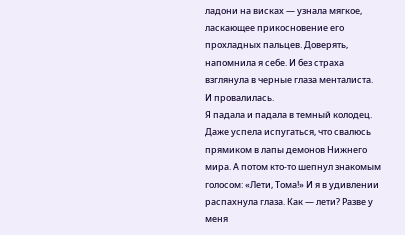ладони на висках — узнала мягкое, ласкающее прикосновение его прохладных пальцев. Доверять, напомнила я себе. И без страха взглянула в черные глаза менталиста.
И провалилась.
Я падала и падала в темный колодец. Даже успела испугаться, что свалюсь прямиком в лапы демонов Нижнего мира. А потом кто-то шепнул знакомым голосом: «Лети, Тома!» И я в удивлении распахнула глаза. Как — лети? Разве у меня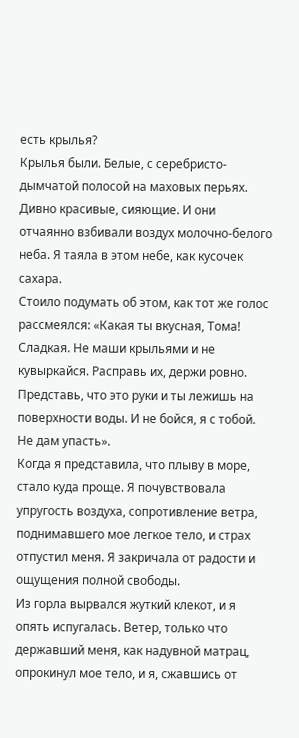есть крылья?
Крылья были. Белые, с серебристо-дымчатой полосой на маховых перьях. Дивно красивые, сияющие. И они отчаянно взбивали воздух молочно-белого неба. Я таяла в этом небе, как кусочек сахара.
Стоило подумать об этом, как тот же голос рассмеялся: «Какая ты вкусная, Тома! Сладкая. Не маши крыльями и не кувыркайся. Расправь их, держи ровно. Представь, что это руки и ты лежишь на поверхности воды. И не бойся, я с тобой. Не дам упасть».
Когда я представила, что плыву в море, стало куда проще. Я почувствовала упругость воздуха, сопротивление ветра, поднимавшего мое легкое тело, и страх отпустил меня. Я закричала от радости и ощущения полной свободы.
Из горла вырвался жуткий клекот, и я опять испугалась. Ветер, только что державший меня, как надувной матрац, опрокинул мое тело, и я, сжавшись от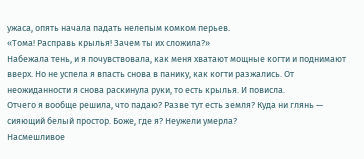ужаса, опять начала падать нелепым комком перьев.
«Тома! Расправь крылья! Зачем ты их сложила?»
Набежала тень, и я почувствовала, как меня хватают мощные когти и поднимают вверх. Но не успела я впасть снова в панику, как когти разжались. От неожиданности я снова раскинула руки, то есть крылья. И повисла.
Отчего я вообще решила, что падаю? Разве тут есть земля? Куда ни глянь — сияющий белый простор. Боже, где я? Неужели умерла?
Насмешливое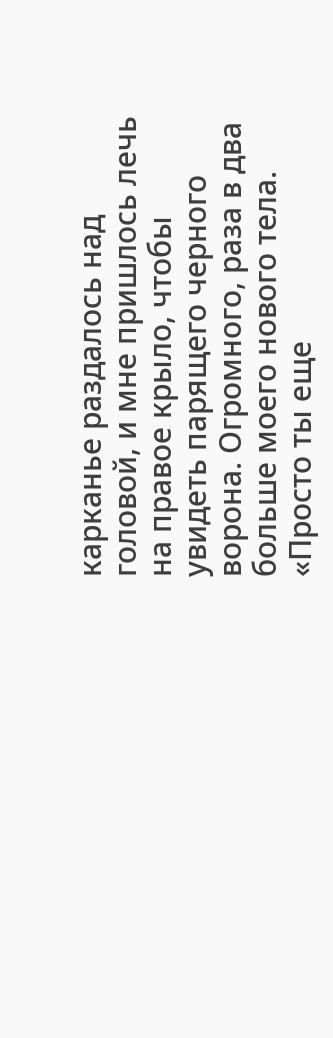карканье раздалось над головой, и мне пришлось лечь на правое крыло, чтобы увидеть парящего черного ворона. Огромного, раза в два больше моего нового тела.
«Просто ты еще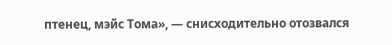птенец, мэйс Тома», — снисходительно отозвался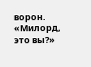ворон.
«Милорд, это вы?»